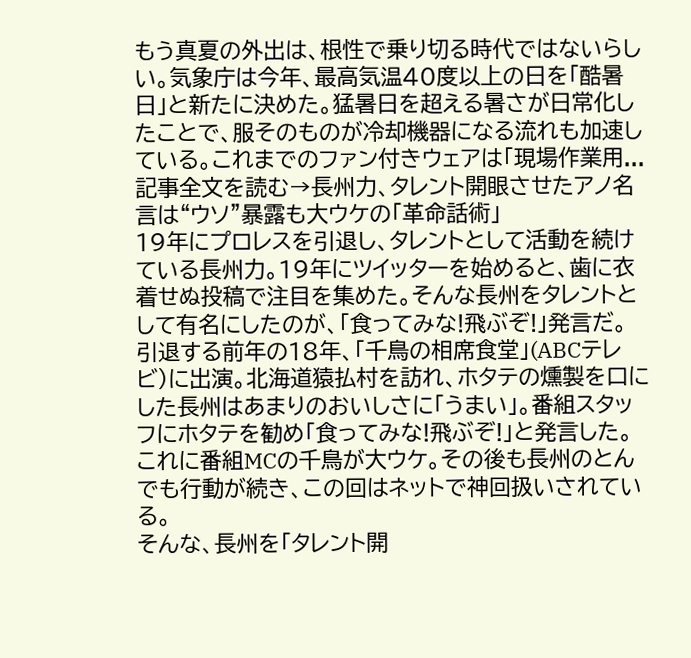もう真夏の外出は、根性で乗り切る時代ではないらしい。気象庁は今年、最高気温40度以上の日を「酷暑日」と新たに決めた。猛暑日を超える暑さが日常化したことで、服そのものが冷却機器になる流れも加速している。これまでのファン付きウェアは「現場作業用...
記事全文を読む→長州力、タレント開眼させたアノ名言は“ウソ”暴露も大ウケの「革命話術」
19年にプロレスを引退し、タレントとして活動を続けている長州力。19年にツイッターを始めると、歯に衣着せぬ投稿で注目を集めた。そんな長州をタレントとして有名にしたのが、「食ってみな!飛ぶぞ!」発言だ。
引退する前年の18年、「千鳥の相席食堂」(ABCテレビ)に出演。北海道猿払村を訪れ、ホタテの燻製を口にした長州はあまりのおいしさに「うまい」。番組スタッフにホタテを勧め「食ってみな!飛ぶぞ!」と発言した。
これに番組MCの千鳥が大ウケ。その後も長州のとんでも行動が続き、この回はネットで神回扱いされている。
そんな、長州を「タレント開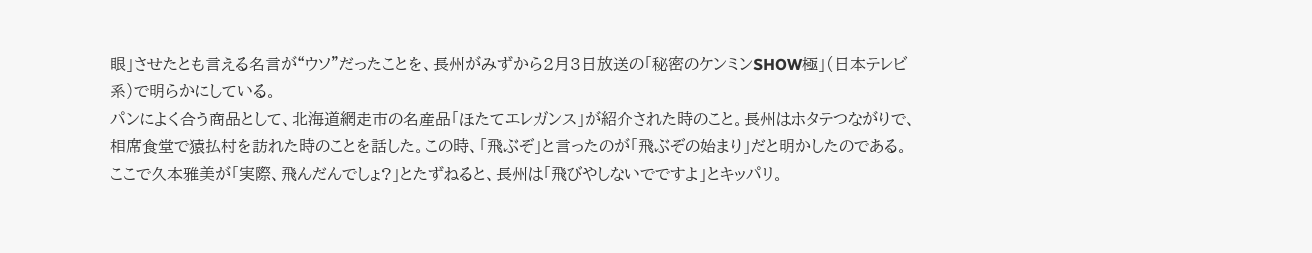眼」させたとも言える名言が“ウソ”だったことを、長州がみずから2月3日放送の「秘密のケンミンSHOW極」(日本テレビ系)で明らかにしている。
パンによく合う商品として、北海道網走市の名産品「ほたてエレガンス」が紹介された時のこと。長州はホタテつながりで、相席食堂で猿払村を訪れた時のことを話した。この時、「飛ぶぞ」と言ったのが「飛ぶぞの始まり」だと明かしたのである。
ここで久本雅美が「実際、飛んだんでしょ?」とたずねると、長州は「飛びやしないでですよ」とキッパリ。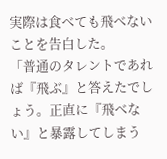実際は食べても飛べないことを告白した。
「普通のタレントであれば『飛ぶ』と答えたでしょう。正直に『飛べない』と暴露してしまう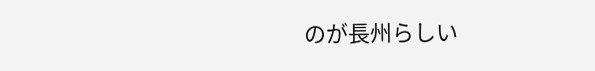のが長州らしい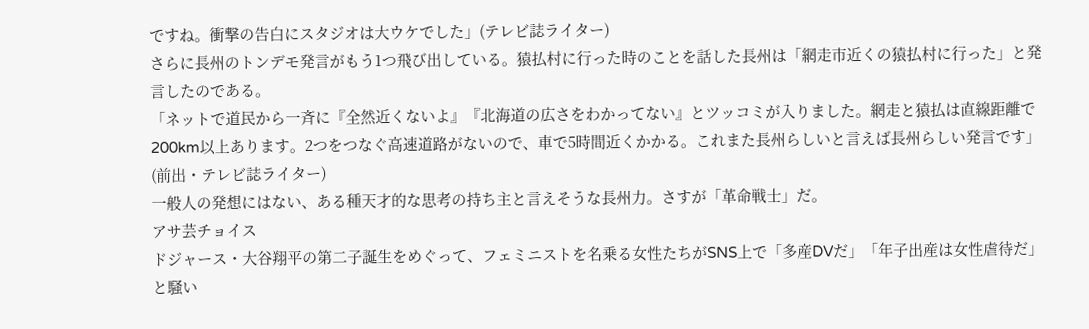ですね。衝撃の告白にスタジオは大ウケでした」(テレビ誌ライター)
さらに長州のトンデモ発言がもう1つ飛び出している。猿払村に行った時のことを話した長州は「網走市近くの猿払村に行った」と発言したのである。
「ネットで道民から一斉に『全然近くないよ』『北海道の広さをわかってない』とツッコミが入りました。網走と猿払は直線距離で200km以上あります。2つをつなぐ高速道路がないので、車で5時間近くかかる。これまた長州らしいと言えば長州らしい発言です」(前出・テレビ誌ライター)
一般人の発想にはない、ある種天才的な思考の持ち主と言えそうな長州力。さすが「革命戦士」だ。
アサ芸チョイス
ドジャース・大谷翔平の第二子誕生をめぐって、フェミニストを名乗る女性たちがSNS上で「多産DVだ」「年子出産は女性虐待だ」と騒い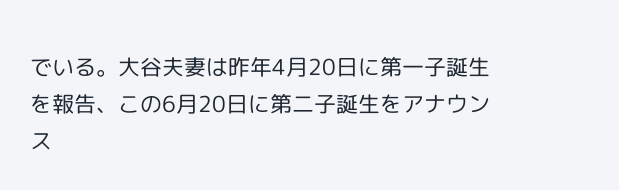でいる。大谷夫妻は昨年4月20日に第一子誕生を報告、この6月20日に第二子誕生をアナウンス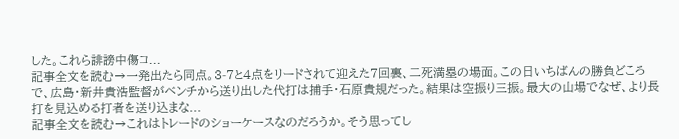した。これら誹謗中傷コ...
記事全文を読む→一発出たら同点。3-7と4点をリードされて迎えた7回裏、二死満塁の場面。この日いちばんの勝負どころで、広島・新井貴浩監督がベンチから送り出した代打は捕手・石原貴規だった。結果は空振り三振。最大の山場でなぜ、より長打を見込める打者を送り込まな...
記事全文を読む→これはトレードのショーケースなのだろうか。そう思ってし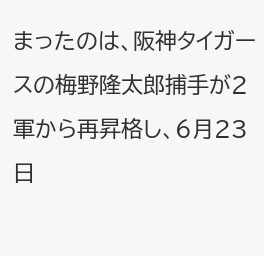まったのは、阪神タイガースの梅野隆太郎捕手が2軍から再昇格し、6月23日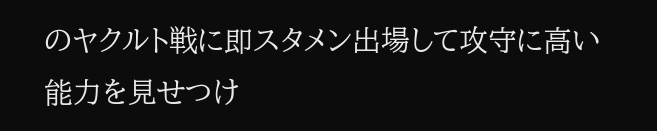のヤクルト戦に即スタメン出場して攻守に高い能力を見せつけ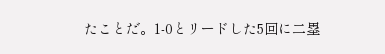たことだ。1-0とリードした5回に二塁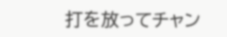打を放ってチャン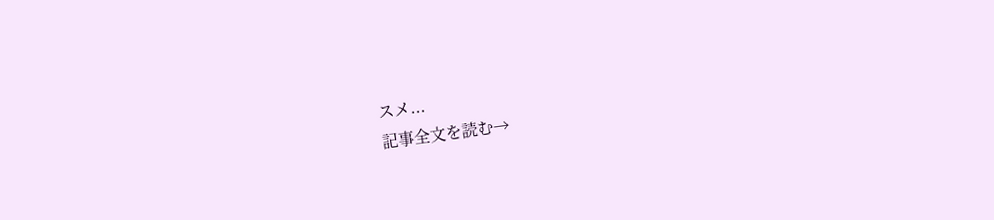スメ...
記事全文を読む→